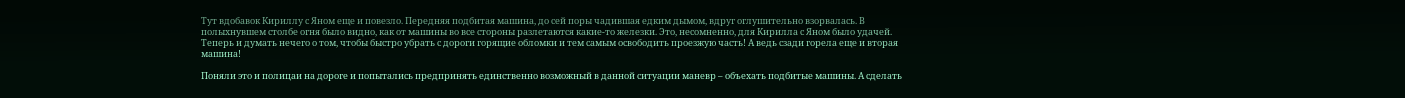Тут вдобавок Кириллу с Яном еще и повезло. Передняя подбитая машина, до сей поры чадившая едким дымом, вдруг оглушительно взорвалась. В полыхнувшем столбе огня было видно, как от машины во все стороны разлетаются какие-то железки. Это, несомненно, для Кирилла с Яном было удачей. Теперь и думать нечего о том, чтобы быстро убрать с дороги горящие обломки и тем самым освободить проезжую часть! А ведь сзади горела еще и вторая машина!

Поняли это и полицаи на дороге и попытались предпринять единственно возможный в данной ситуации маневр – объехать подбитые машины. А сделать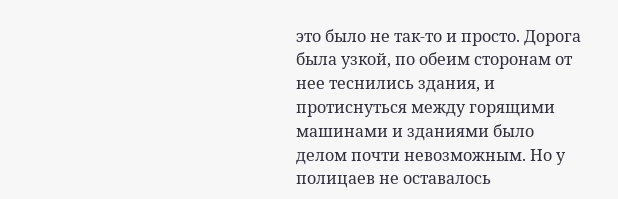это было не так-то и просто. Дорога была узкой, по обеим сторонам от нее теснились здания, и протиснуться между горящими машинами и зданиями было делом почти невозможным. Но у полицаев не оставалось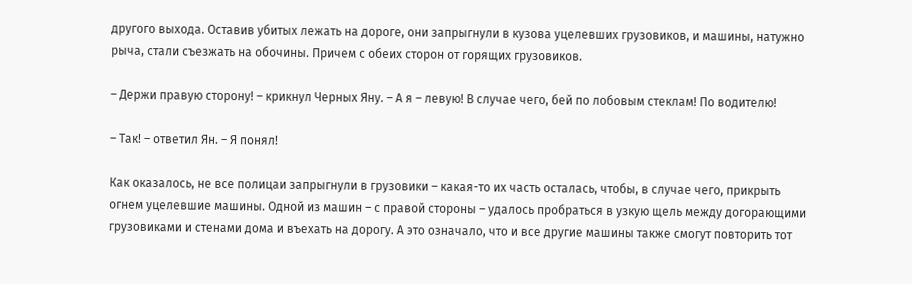другого выхода. Оставив убитых лежать на дороге, они запрыгнули в кузова уцелевших грузовиков, и машины, натужно рыча, стали съезжать на обочины. Причем с обеих сторон от горящих грузовиков.

– Держи правую сторону! – крикнул Черных Яну. – А я – левую! В случае чего, бей по лобовым стеклам! По водителю!

– Так! – ответил Ян. – Я понял!

Как оказалось, не все полицаи запрыгнули в грузовики – какая-то их часть осталась, чтобы, в случае чего, прикрыть огнем уцелевшие машины. Одной из машин – с правой стороны – удалось пробраться в узкую щель между догорающими грузовиками и стенами дома и въехать на дорогу. А это означало, что и все другие машины также смогут повторить тот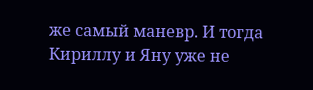же самый маневр. И тогда Кириллу и Яну уже не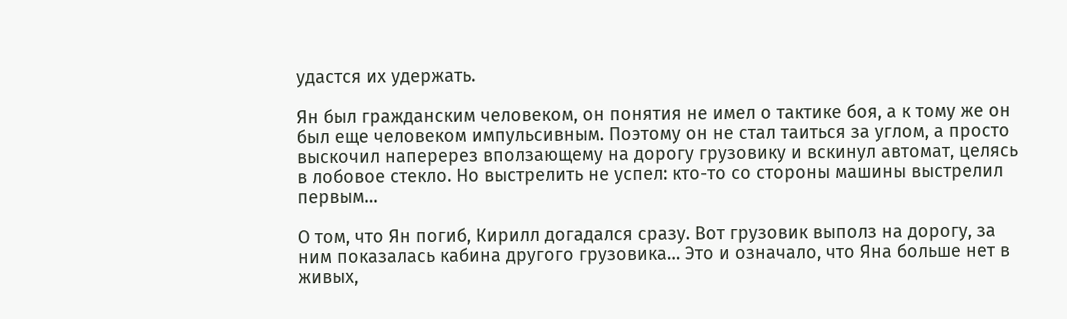удастся их удержать.

Ян был гражданским человеком, он понятия не имел о тактике боя, а к тому же он был еще человеком импульсивным. Поэтому он не стал таиться за углом, а просто выскочил наперерез вползающему на дорогу грузовику и вскинул автомат, целясь в лобовое стекло. Но выстрелить не успел: кто-то со стороны машины выстрелил первым…

О том, что Ян погиб, Кирилл догадался сразу. Вот грузовик выполз на дорогу, за ним показалась кабина другого грузовика… Это и означало, что Яна больше нет в живых,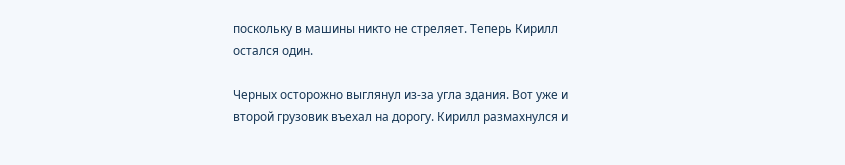поскольку в машины никто не стреляет. Теперь Кирилл остался один.

Черных осторожно выглянул из-за угла здания. Вот уже и второй грузовик въехал на дорогу. Кирилл размахнулся и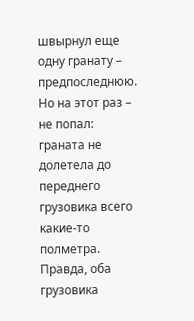швырнул еще одну гранату – предпоследнюю. Но на этот раз – не попал: граната не долетела до переднего грузовика всего какие-то полметра. Правда, оба грузовика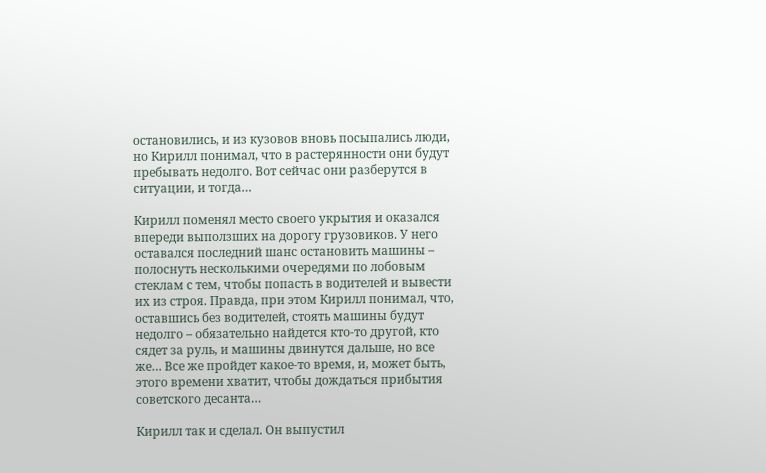остановились, и из кузовов вновь посыпались люди, но Кирилл понимал, что в растерянности они будут пребывать недолго. Вот сейчас они разберутся в ситуации, и тогда…

Кирилл поменял место своего укрытия и оказался впереди выползших на дорогу грузовиков. У него оставался последний шанс остановить машины – полоснуть несколькими очередями по лобовым стеклам с тем, чтобы попасть в водителей и вывести их из строя. Правда, при этом Кирилл понимал, что, оставшись без водителей, стоять машины будут недолго – обязательно найдется кто-то другой, кто сядет за руль, и машины двинутся дальше, но все же… Все же пройдет какое-то время, и, может быть, этого времени хватит, чтобы дождаться прибытия советского десанта…

Кирилл так и сделал. Он выпустил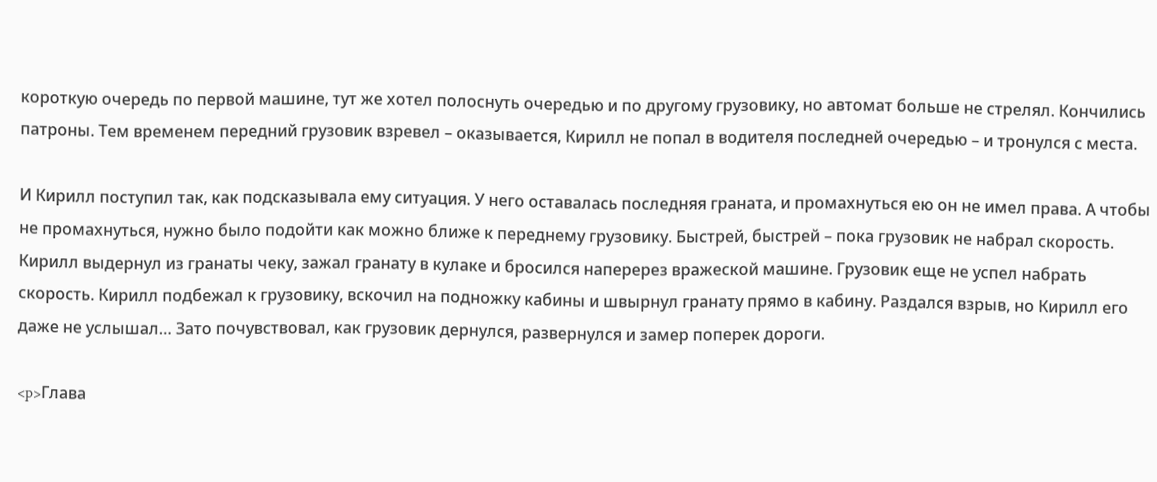короткую очередь по первой машине, тут же хотел полоснуть очередью и по другому грузовику, но автомат больше не стрелял. Кончились патроны. Тем временем передний грузовик взревел – оказывается, Кирилл не попал в водителя последней очередью – и тронулся с места.

И Кирилл поступил так, как подсказывала ему ситуация. У него оставалась последняя граната, и промахнуться ею он не имел права. А чтобы не промахнуться, нужно было подойти как можно ближе к переднему грузовику. Быстрей, быстрей – пока грузовик не набрал скорость. Кирилл выдернул из гранаты чеку, зажал гранату в кулаке и бросился наперерез вражеской машине. Грузовик еще не успел набрать скорость. Кирилл подбежал к грузовику, вскочил на подножку кабины и швырнул гранату прямо в кабину. Раздался взрыв, но Кирилл его даже не услышал… Зато почувствовал, как грузовик дернулся, развернулся и замер поперек дороги.

<p>Глава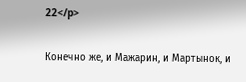22</p>

Конечно же, и Мажарин, и Мартынок, и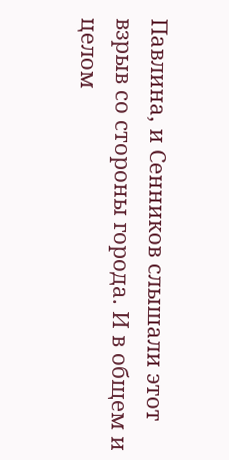Павлина, и Сенников слышали этот взрыв со стороны города. И в общем и целом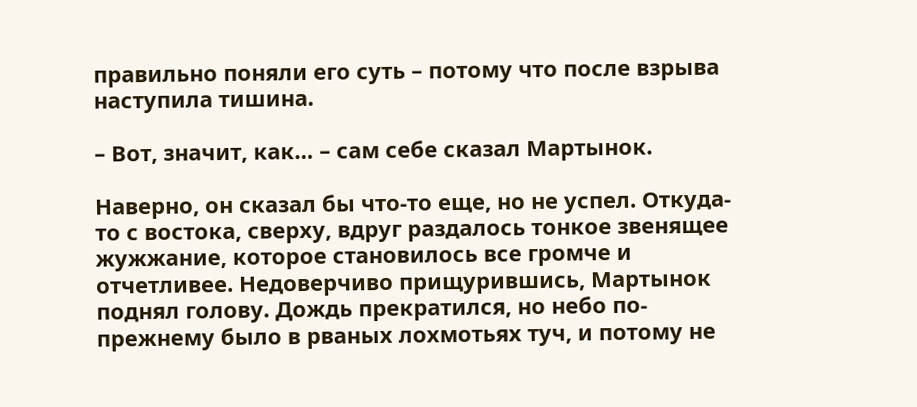правильно поняли его суть – потому что после взрыва наступила тишина.

– Вот, значит, как… – сам себе сказал Мартынок.

Наверно, он сказал бы что-то еще, но не успел. Откуда-то с востока, сверху, вдруг раздалось тонкое звенящее жужжание, которое становилось все громче и отчетливее. Недоверчиво прищурившись, Мартынок поднял голову. Дождь прекратился, но небо по-прежнему было в рваных лохмотьях туч, и потому не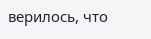верилось, что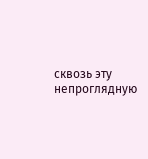сквозь эту непроглядную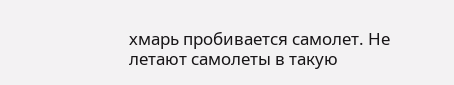хмарь пробивается самолет. Не летают самолеты в такую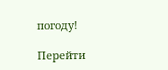погоду!

Перейти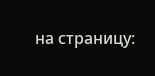на страницу: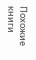Похожие книги